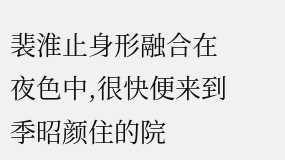裴淮止身形融合在夜色中,很快便来到季昭颜住的院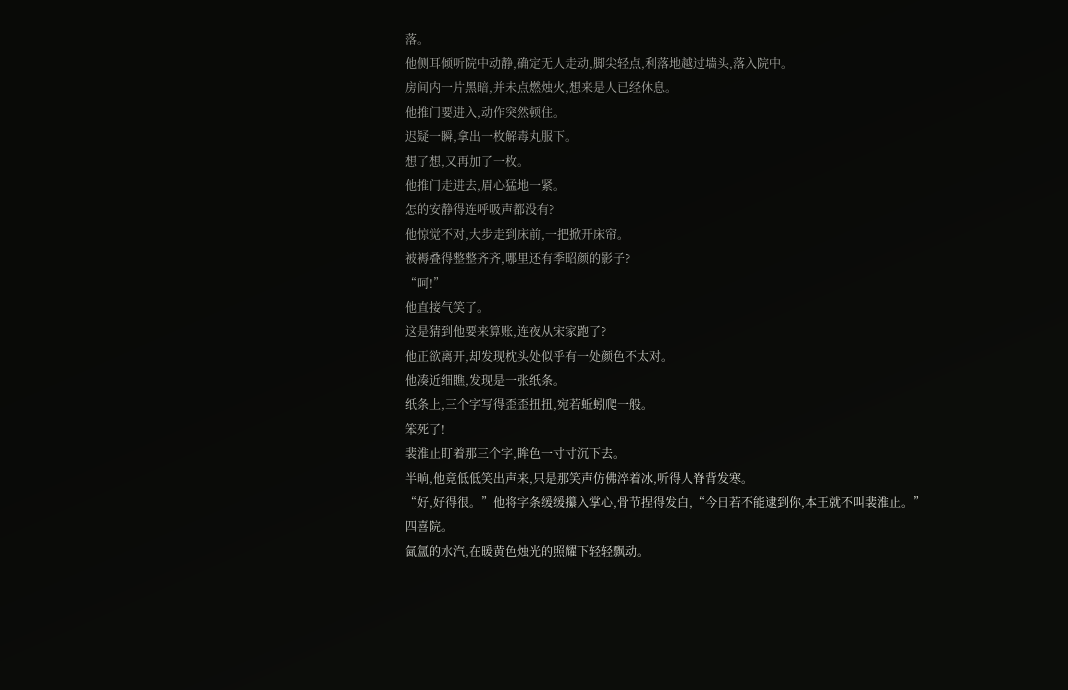落。
他侧耳倾听院中动静,确定无人走动,脚尖轻点,利落地越过墙头,落入院中。
房间内一片黑暗,并未点燃烛火,想来是人已经休息。
他推门要进入,动作突然顿住。
迟疑一瞬,拿出一枚解毒丸服下。
想了想,又再加了一枚。
他推门走进去,眉心猛地一紧。
怎的安静得连呼吸声都没有?
他惊觉不对,大步走到床前,一把掀开床帘。
被褥叠得整整齐齐,哪里还有季昭颜的影子?
“呵!”
他直接气笑了。
这是猜到他要来算账,连夜从宋家跑了?
他正欲离开,却发现枕头处似乎有一处颜色不太对。
他凑近细瞧,发现是一张纸条。
纸条上,三个字写得歪歪扭扭,宛若蚯蚓爬一般。
笨死了!
裴淮止盯着那三个字,眸色一寸寸沉下去。
半晌,他竟低低笑出声来,只是那笑声仿佛淬着冰,听得人脊背发寒。
“好,好得很。”他将字条缓缓攥入掌心,骨节捏得发白,“今日若不能逮到你,本王就不叫裴淮止。”
四喜院。
氤氲的水汽,在暖黄色烛光的照耀下轻轻飘动。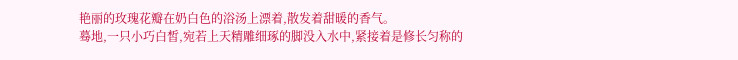艳丽的玫瑰花瓣在奶白色的浴汤上漂着,散发着甜暖的香气。
蓦地,一只小巧白皙,宛若上天精雕细琢的脚没入水中,紧接着是修长匀称的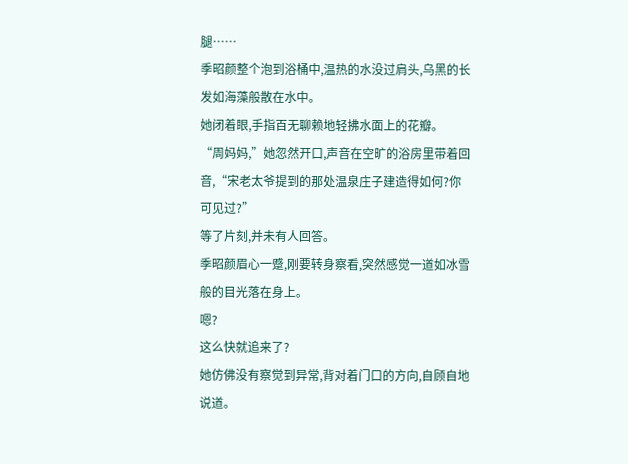腿……
季昭颜整个泡到浴桶中,温热的水没过肩头,乌黑的长发如海藻般散在水中。
她闭着眼,手指百无聊赖地轻拂水面上的花瓣。
“周妈妈,”她忽然开口,声音在空旷的浴房里带着回音,“宋老太爷提到的那处温泉庄子建造得如何?你可见过?”
等了片刻,并未有人回答。
季昭颜眉心一蹙,刚要转身察看,突然感觉一道如冰雪般的目光落在身上。
嗯?
这么快就追来了?
她仿佛没有察觉到异常,背对着门口的方向,自顾自地说道。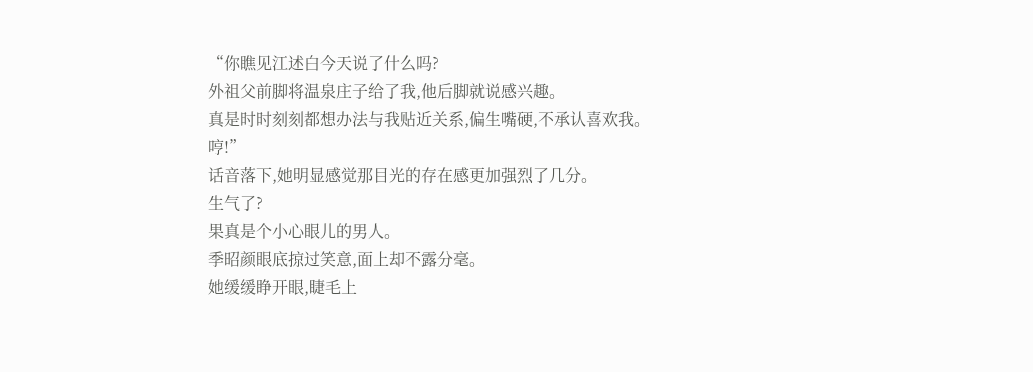“你瞧见江述白今天说了什么吗?
外祖父前脚将温泉庄子给了我,他后脚就说感兴趣。
真是时时刻刻都想办法与我贴近关系,偏生嘴硬,不承认喜欢我。
哼!”
话音落下,她明显感觉那目光的存在感更加强烈了几分。
生气了?
果真是个小心眼儿的男人。
季昭颜眼底掠过笑意,面上却不露分毫。
她缓缓睁开眼,睫毛上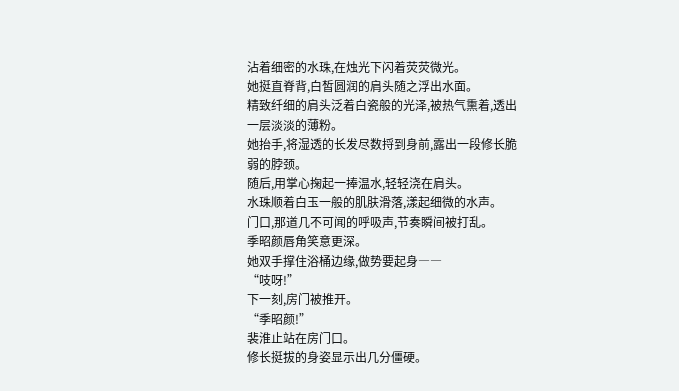沾着细密的水珠,在烛光下闪着荧荧微光。
她挺直脊背,白皙圆润的肩头随之浮出水面。
精致纤细的肩头泛着白瓷般的光泽,被热气熏着,透出一层淡淡的薄粉。
她抬手,将湿透的长发尽数捋到身前,露出一段修长脆弱的脖颈。
随后,用掌心掬起一捧温水,轻轻浇在肩头。
水珠顺着白玉一般的肌肤滑落,漾起细微的水声。
门口,那道几不可闻的呼吸声,节奏瞬间被打乱。
季昭颜唇角笑意更深。
她双手撑住浴桶边缘,做势要起身――
“吱呀!”
下一刻,房门被推开。
“季昭颜!”
裴淮止站在房门口。
修长挺拔的身姿显示出几分僵硬。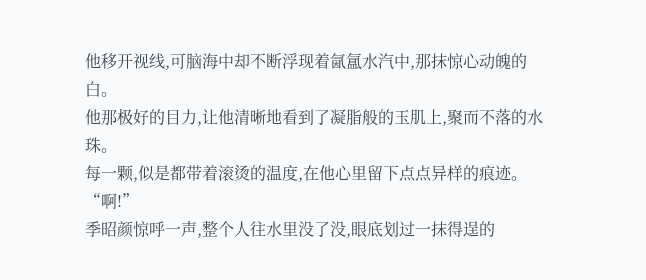他移开视线,可脑海中却不断浮现着氤氲水汽中,那抹惊心动魄的白。
他那极好的目力,让他清晰地看到了凝脂般的玉肌上,聚而不落的水珠。
每一颗,似是都带着滚烫的温度,在他心里留下点点异样的痕迹。
“啊!”
季昭颜惊呼一声,整个人往水里没了没,眼底划过一抹得逞的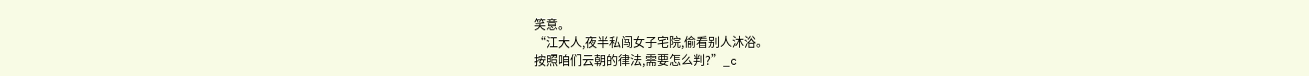笑意。
“江大人,夜半私闯女子宅院,偷看别人沐浴。
按照咱们云朝的律法,需要怎么判?”_c